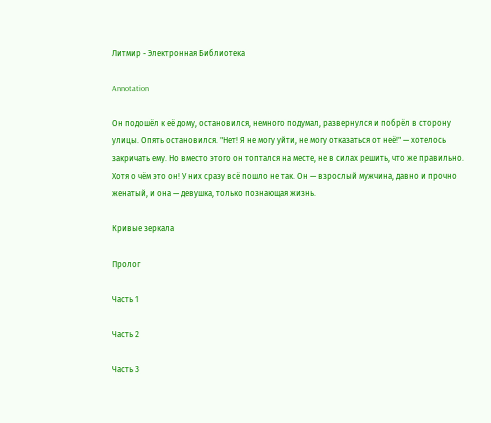Литмир - Электронная Библиотека

Annotation

Он подошёл к её дому, остановился, немного подумал, развернулся и побрёл в сторону улицы. Опять остановился. "Нет! Я не могу уйти, не могу отказаться от неё!" — хотелось закричать ему. Но вместо этого он топтался на месте, не в силах решить, что же правильно. Хотя о чём это он! У них сразу всё пошло не так. Он — взрослый мужчина, давно и прочно женатый, и она — девушка, только познающая жизнь.

Кривые зеркала

Пролог

Часть 1

Часть 2

Часть 3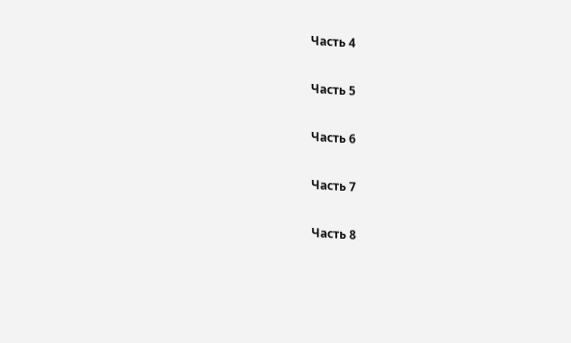Часть 4

Часть 5

Часть 6

Часть 7

Часть 8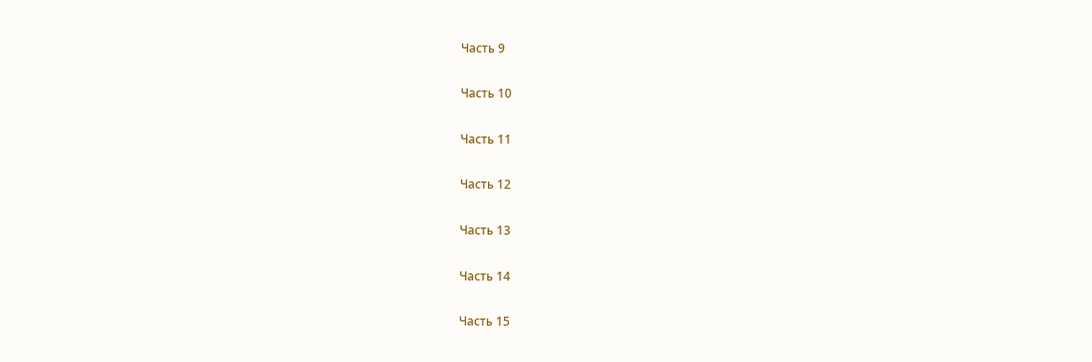Часть 9

Часть 10

Часть 11

Часть 12

Часть 13

Часть 14

Часть 15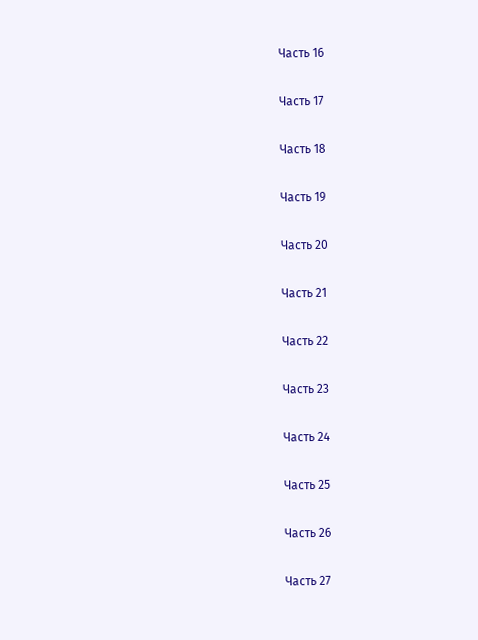Часть 16

Часть 17

Часть 18

Часть 19

Часть 20

Часть 21

Часть 22

Часть 23

Часть 24

Часть 25

Часть 26

Часть 27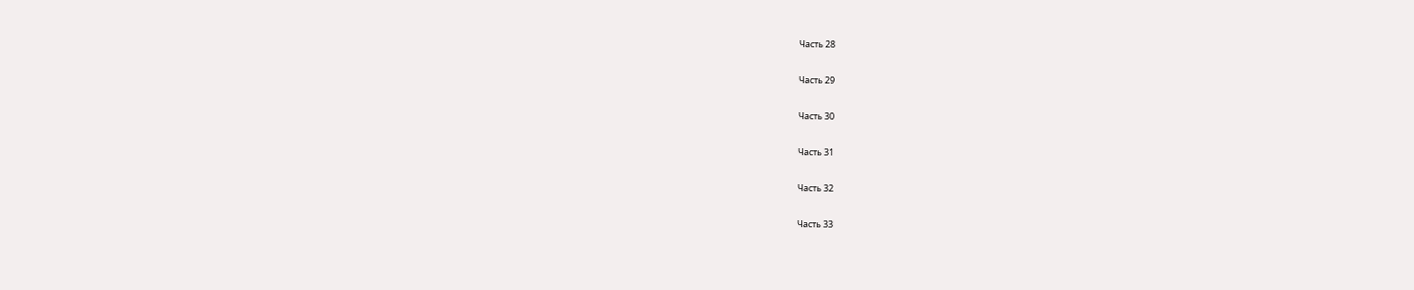Часть 28

Часть 29

Часть 30

Часть 31

Часть 32

Часть 33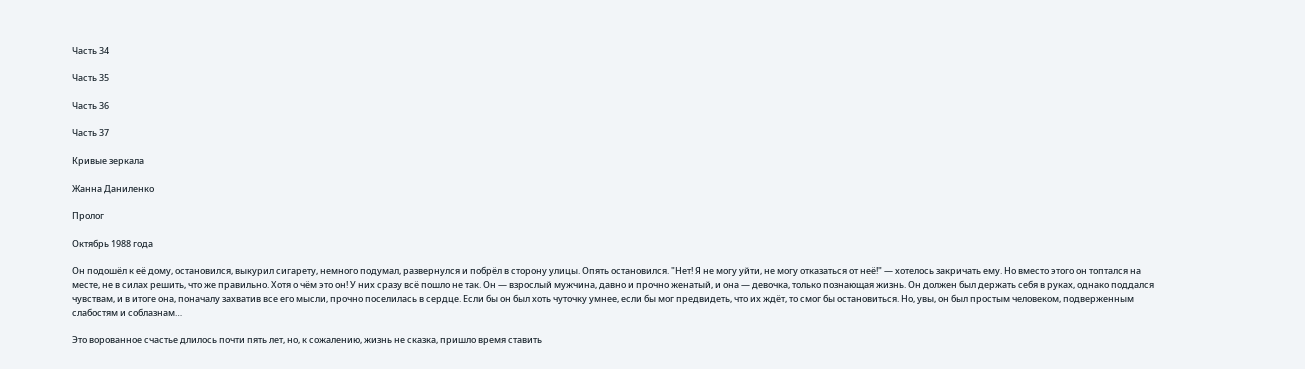Часть 34

Часть 35

Часть 36

Часть 37

Кривые зеркала

Жанна Даниленко

Пролог

Октябрь 1988 года

Он подошёл к её дому, остановился, выкурил сигарету, немного подумал, развернулся и побрёл в сторону улицы. Опять остановился. "Нет! Я не могу уйти, не могу отказаться от неё!" — хотелось закричать ему. Но вместо этого он топтался на месте, не в силах решить, что же правильно. Хотя о чём это он! У них сразу всё пошло не так. Он — взрослый мужчина, давно и прочно женатый, и она — девочка, только познающая жизнь. Он должен был держать себя в руках, однако поддался чувствам, и в итоге она, поначалу захватив все его мысли, прочно поселилась в сердце. Если бы он был хоть чуточку умнее, если бы мог предвидеть, что их ждёт, то смог бы остановиться. Но, увы, он был простым человеком, подверженным слабостям и соблазнам…

Это ворованное счастье длилось почти пять лет, но, к сожалению, жизнь не сказка, пришло время ставить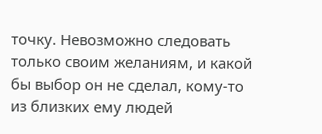точку. Невозможно следовать только своим желаниям, и какой бы выбор он не сделал, кому-то из близких ему людей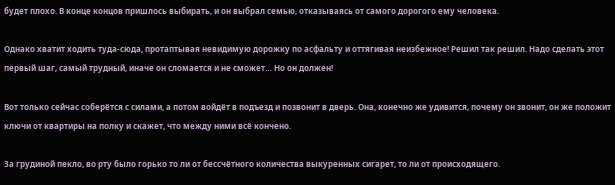будет плохо. В конце концов пришлось выбирать, и он выбрал семью, отказываясь от самого дорогого ему человека.

Однако хватит ходить туда-сюда, протаптывая невидимую дорожку по асфальту и оттягивая неизбежное! Решил так решил. Надо сделать этот первый шаг, самый трудный, иначе он сломается и не сможет… Но он должен!

Вот только сейчас соберётся с силами, а потом войдёт в подъезд и позвонит в дверь. Она, конечно же удивится, почему он звонит, он же положит ключи от квартиры на полку и скажет, что между ними всё кончено.

За грудиной пекло, во рту было горько то ли от бессчётного количества выкуренных сигарет, то ли от происходящего.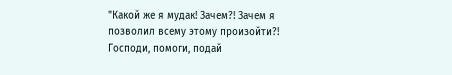"Какой же я мудак! Зачем?! Зачем я позволил всему этому произойти?! Господи, помоги, подай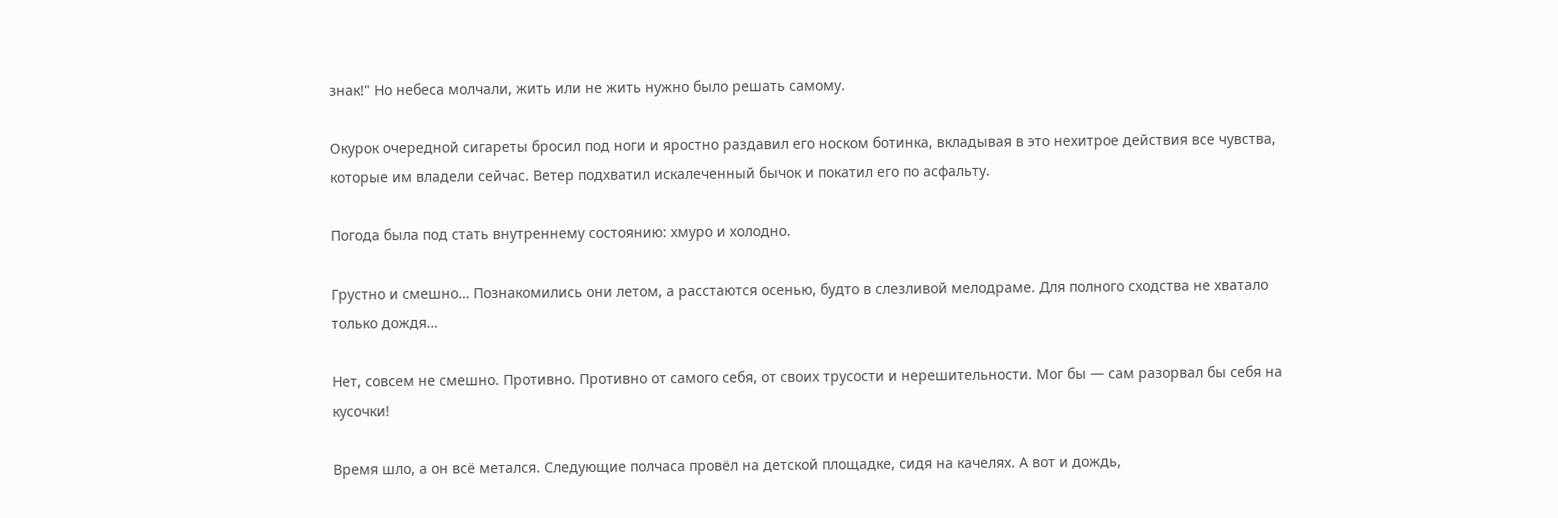знак!" Но небеса молчали, жить или не жить нужно было решать самому.

Окурок очередной сигареты бросил под ноги и яростно раздавил его носком ботинка, вкладывая в это нехитрое действия все чувства, которые им владели сейчас. Ветер подхватил искалеченный бычок и покатил его по асфальту.

Погода была под стать внутреннему состоянию: хмуро и холодно.

Грустно и смешно… Познакомились они летом, а расстаются осенью, будто в слезливой мелодраме. Для полного сходства не хватало только дождя…

Нет, совсем не смешно. Противно. Противно от самого себя, от своих трусости и нерешительности. Мог бы — сам разорвал бы себя на кусочки!

Время шло, а он всё метался. Следующие полчаса провёл на детской площадке, сидя на качелях. А вот и дождь,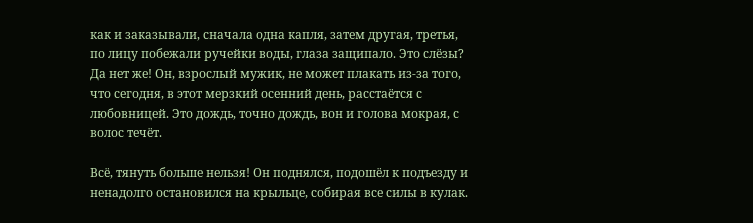как и заказывали, сначала одна капля, затем другая, третья, по лицу побежали ручейки воды, глаза защипало. Это слёзы? Да нет же! Он, взрослый мужик, не может плакать из-за того, что сегодня, в этот мерзкий осенний день, расстаётся с любовницей. Это дождь, точно дождь, вон и голова мокрая, с волос течёт.

Всё, тянуть больше нельзя! Он поднялся, подошёл к подъезду и ненадолго остановился на крыльце, собирая все силы в кулак.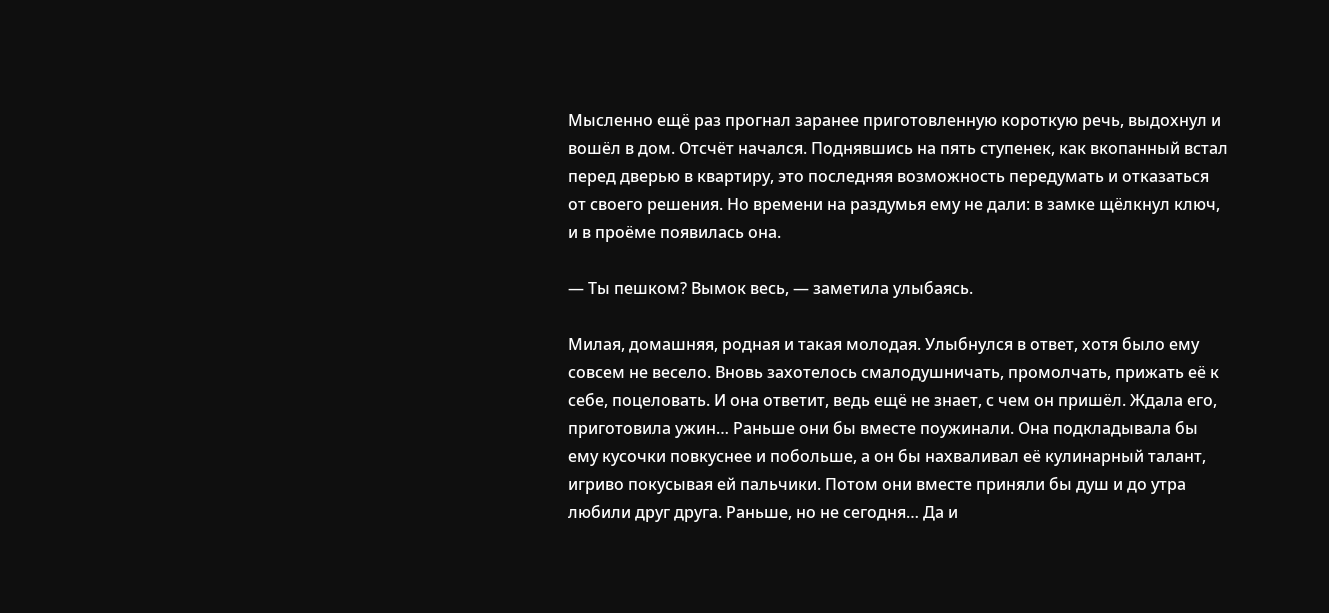Мысленно ещё раз прогнал заранее приготовленную короткую речь, выдохнул и вошёл в дом. Отсчёт начался. Поднявшись на пять ступенек, как вкопанный встал перед дверью в квартиру, это последняя возможность передумать и отказаться от своего решения. Но времени на раздумья ему не дали: в замке щёлкнул ключ, и в проёме появилась она.

— Ты пешком? Вымок весь, — заметила улыбаясь.

Милая, домашняя, родная и такая молодая. Улыбнулся в ответ, хотя было ему совсем не весело. Вновь захотелось смалодушничать, промолчать, прижать её к себе, поцеловать. И она ответит, ведь ещё не знает, с чем он пришёл. Ждала его, приготовила ужин… Раньше они бы вместе поужинали. Она подкладывала бы ему кусочки повкуснее и побольше, а он бы нахваливал её кулинарный талант, игриво покусывая ей пальчики. Потом они вместе приняли бы душ и до утра любили друг друга. Раньше, но не сегодня… Да и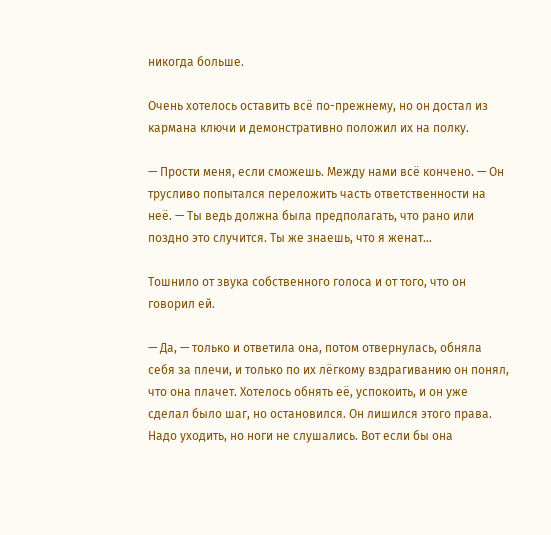никогда больше.

Очень хотелось оставить всё по-прежнему, но он достал из кармана ключи и демонстративно положил их на полку.

— Прости меня, если сможешь. Между нами всё кончено. — Он трусливо попытался переложить часть ответственности на неё. — Ты ведь должна была предполагать, что рано или поздно это случится. Ты же знаешь, что я женат…

Тошнило от звука собственного голоса и от того, что он говорил ей.

— Да, — только и ответила она, потом отвернулась, обняла себя за плечи, и только по их лёгкому вздрагиванию он понял, что она плачет. Хотелось обнять её, успокоить, и он уже сделал было шаг, но остановился. Он лишился этого права. Надо уходить, но ноги не слушались. Вот если бы она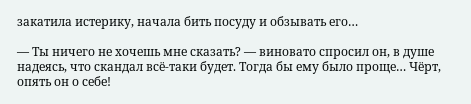закатила истерику, начала бить посуду и обзывать его…

— Ты ничего не хочешь мне сказать? — виновато спросил он, в душе надеясь, что скандал всё-таки будет. Тогда бы ему было проще… Чёрт, опять он о себе!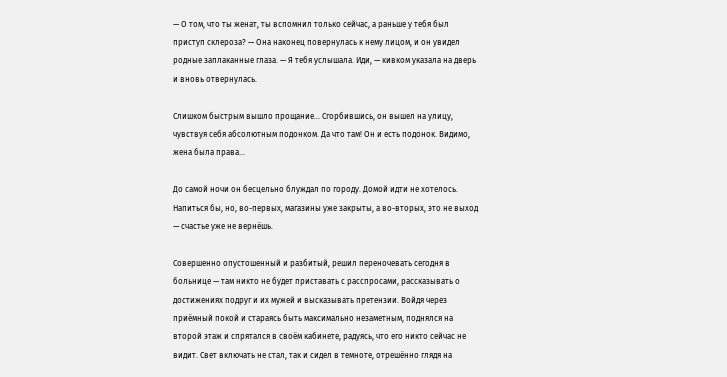— О том, что ты женат, ты вспомнил только сейчас, а раньше у тебя был приступ склероза? — Она наконец повернулась к нему лицом, и он увидел родные заплаканные глаза. — Я тебя услышала. Иди, — кивком указала на дверь и вновь отвернулась.

Слишком быстрым вышло прощание… Сгорбившись, он вышел на улицу, чувствуя себя абсолютным подонком. Да что там! Он и есть подонок. Видимо, жена была права…

До самой ночи он бесцельно блуждал по городу. Домой идти не хотелось. Напиться бы, но, во-первых, магазины уже закрыты, а во-вторых, это не выход — счастье уже не вернёшь.

Совершенно опустошенный и разбитый, решил переночевать сегодня в больнице — там никто не будет приставать с расспросами, рассказывать о достижениях подруг и их мужей и высказывать претензии. Войдя через приёмный покой и стараясь быть максимально незаметным, поднялся на второй этаж и спрятался в своём кабинете, радуясь, что его никто сейчас не видит. Свет включать не стал, так и сидел в темноте, отрешённо глядя на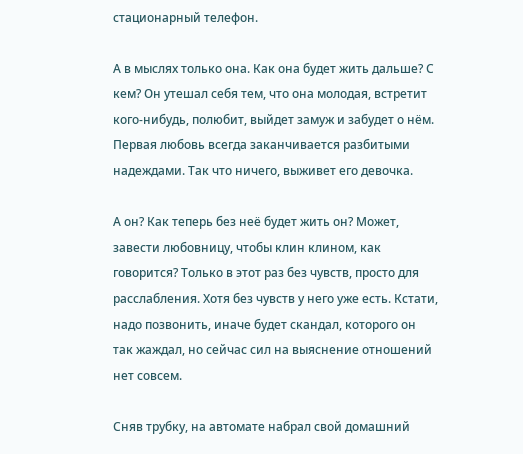стационарный телефон.

А в мыслях только она. Как она будет жить дальше? С кем? Он утешал себя тем, что она молодая, встретит кого-нибудь, полюбит, выйдет замуж и забудет о нём. Первая любовь всегда заканчивается разбитыми надеждами. Так что ничего, выживет его девочка.

А он? Как теперь без неё будет жить он? Может, завести любовницу, чтобы клин клином, как говорится? Только в этот раз без чувств, просто для расслабления. Хотя без чувств у него уже есть. Кстати, надо позвонить, иначе будет скандал, которого он так жаждал, но сейчас сил на выяснение отношений нет совсем.

Сняв трубку, на автомате набрал свой домашний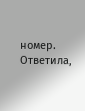номер. Ответила,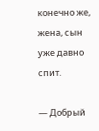конечно же, жена, сын уже давно спит.

— Добрый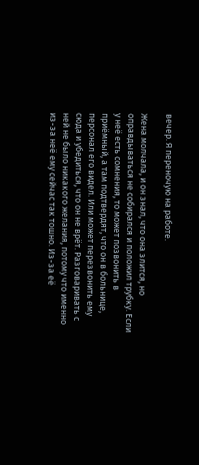вечер. Я переночую на работе.

Жена молчала, и он знал, что она злится, но оправдываться не собирался и положил трубку. Если у неё есть сомнения, то может позвонить в приёмный, а там подтвердят, что он в больнице, персонал его видел. Или может перезвонить ему сюда и убедиться, что он не врёт. Разговаривать с ней не было никакого желания, потому что именно из-за неё ему сейчас так тошно. Из-за её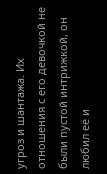угроз и шантажа. Их отношения с его девочкой не были пустой интрижкой, он любил её и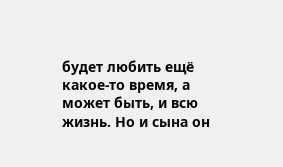будет любить ещё какое-то время, а может быть, и всю жизнь. Но и сына он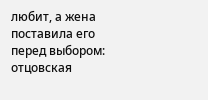любит, а жена поставила его перед выбором: отцовская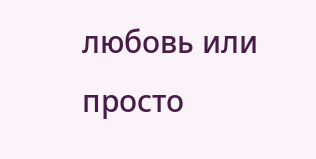любовь или просто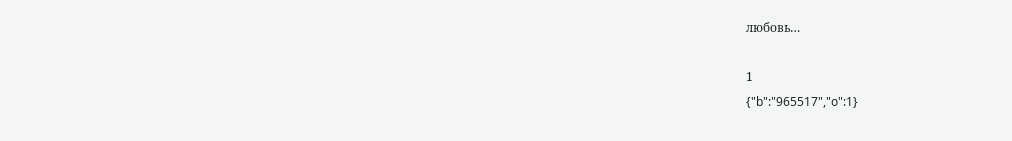любовь…

1
{"b":"965517","o":1}